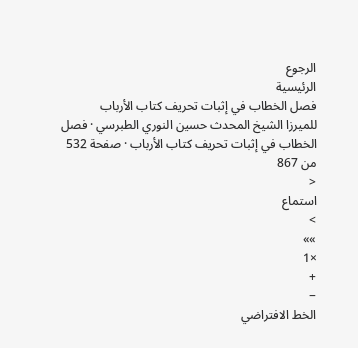الرجوع
الرئيسية
فصل الخطاب في إثبات تحريف كتاب الأرباب
للميرزا الشيخ المحدث حسين النوري الطبرسي · فصل الخطاب في إثبات تحريف كتاب الأرباب · صفحة 532 من 867
<
استماع
>
»»
×1
+
−
الخط الافتراضي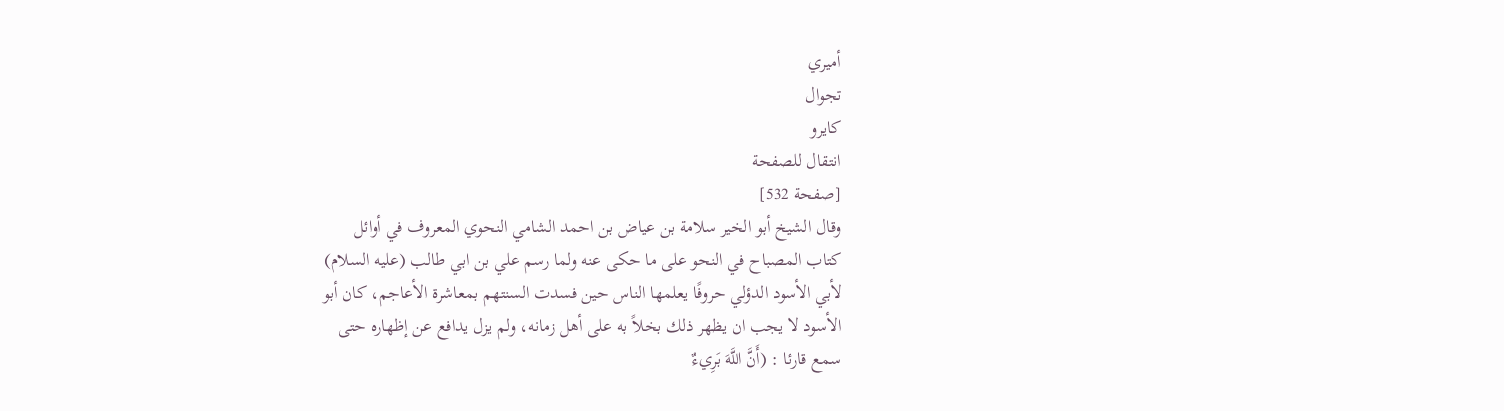أميري
تجوال
كايرو
انتقال للصفحة
[صفحة 532]
وقال الشيخ أبو الخير سلامة بن عياض بن احمد الشامي النحوي المعروف في أوائل
كتاب المصباح في النحو على ما حكى عنه ولما رسم علي بن ابي طالب (عليه السلام)
لأبي الأسود الدؤلي حروفًا يعلمها الناس حين فسدت السنتهم بمعاشرة الأعاجم، كان أبو
الأسود لا يجب ان يظهر ذلك بخلاً به على أهل زمانه، ولم يزل يدافع عن إظهاره حتى
سمع قارئا : (أَنَّ اللَّهَ بَرِيءٌ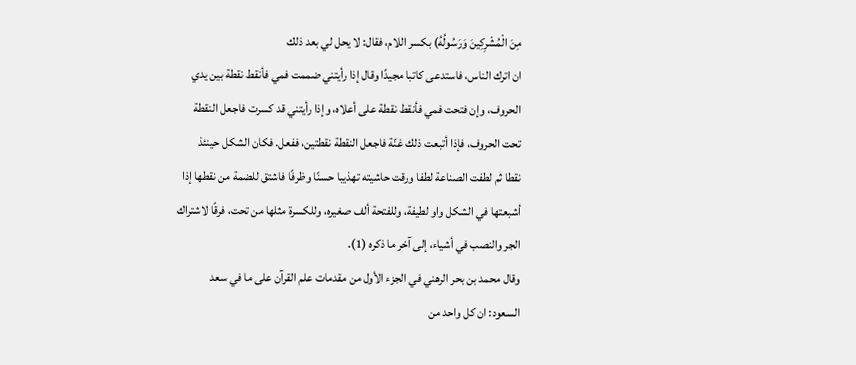مِنَ الْمُشْرِكِينَ وَرَسُولُهُ) بكسر اللام، فقال: لا يحل لي بعد ذلك
ان اترك الناس، فاستدعى كاتبا مجيدًا وقال إذا رأيتني ضممت فمي فأنقط نقطة بين يدي
الحروف، وإن فتحت فمي فأنقط نقطة على أعلاه، وإذا رأيتني قد كسرت فاجعل النقطة
تحت الحروف، فإذا أتبعت ذلك غنّة فاجعل النقطة نقطتين، ففعل. فكان الشكل حينئذ
نقطا ثم لطفت الصناعة لطفا ورقت حاشيته تهذيبا حسنًا وظرفًا فاشتق للضمة من نقطها إذا
أشبعتها في الشكل واو لطيفة، وللفتحة ألف صغيره، وللكسرة مثلها من تحت، فرقًا لاشتراك
الجر والنصب في أشياء، إلى آخر ما ذكره (1).
وقال محمد بن بحر الرهني في الجزء الأول من مقدمات علم القرآن على ما في سعد
السعود: ان كل واحد من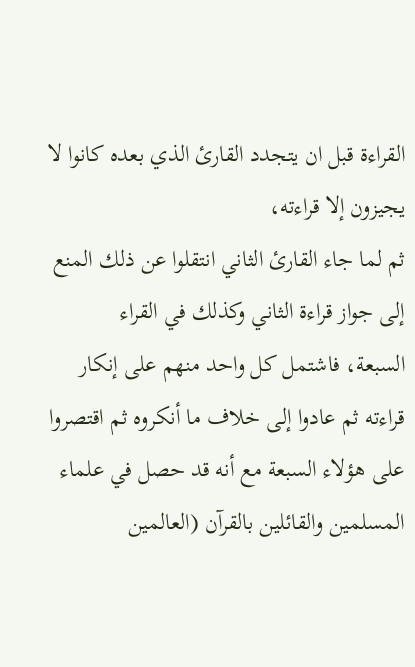القراءة قبل ان يتجدد القارئ الذي بعده كانوا لا يجيزون إلا قراءته،
ثم لما جاء القارئ الثاني انتقلوا عن ذلك المنع إلى جواز قراءة الثاني وكذلك في القراء
السبعة، فاشتمل كل واحد منهم على إنكار قراءته ثم عادوا إلى خلاف ما أنكروه ثم اقتصروا
على هؤلاء السبعة مع أنه قد حصل في علماء المسلمين والقائلين بالقرآن (العالمين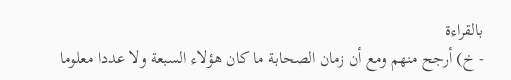بالقراءة
- خ) أرجح منهم ومع أن زمان الصحابة ما كان هؤلاء السبعة ولا عددا معلوما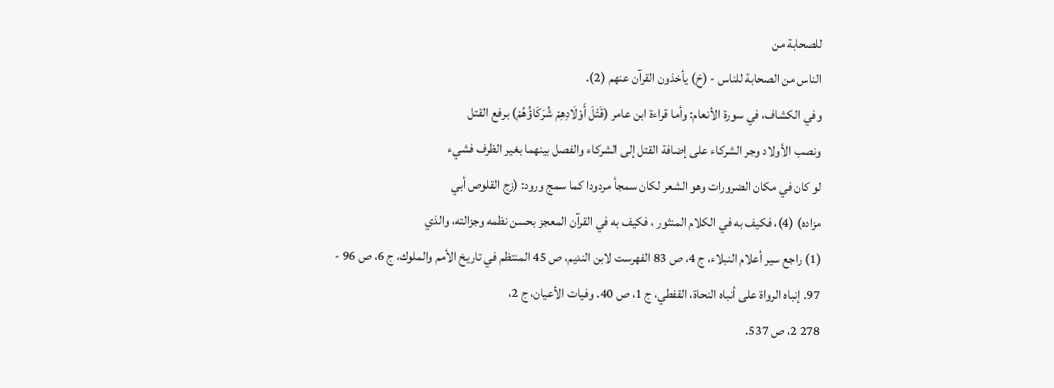للصحابة من
الناس من الصحابة للناس - (خ) يأخذون القرآن عنهم (2).
وفي الكشاف، في سورة الأنعام: وأما قراءة ابن عامر (قَتْلَ أَوْلَادِهِمْ شُرَكَاؤُهُمْ) برفع القتل
ونصب الأولاد وجر الشركاء على إضافة القتل إلى الشركاء والفصل بينهما بغير الظرف فشيء
لو كان في مكان الضرورات وهو الشعر لكان سمجأ مردودا كما سمج ورود: (زج القلوص أبي
مزاده) (4)، فكيف به في الكلام المنثور ، فكيف به في القرآن المعجز بحسن نظمه وجزالته، والذي
(1) راجع سير أعلام النبلاء، ج 4، ص 83 الفهرست لابن النديم، ص 45 المنتظم في تاريخ الأمم والملوك، ج 6، ص 96 -
97. إنباه الرواة على أنباه النحاة، القفطي، ج 1، ص 40. وفيات الأعيان، ج 2،
278 2، ص 537.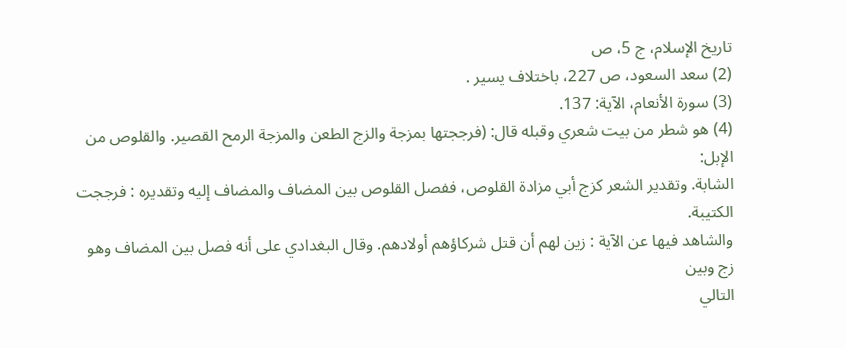تاريخ الإسلام، ج 5، ص
(2) سعد السعود، ص 227، باختلاف يسير .
(3) سورة الأنعام، الآية: 137.
(4) هو شطر من بيت شعري وقبله قال: (فرججتها بمزجة والزج الطعن والمزجة الرمح القصير. والقلوص من الإبل:
الشابة. وتقدير الشعر كزج أبي مزادة القلوص، ففصل القلوص بين المضاف والمضاف إليه وتقديره : فرججت الكتيبة.
والشاهد فيها عن الآية : زين لهم أن قتل شركاؤهم أولادهم. وقال البغدادي على أنه فصل بين المضاف وهو زج وبين
التالي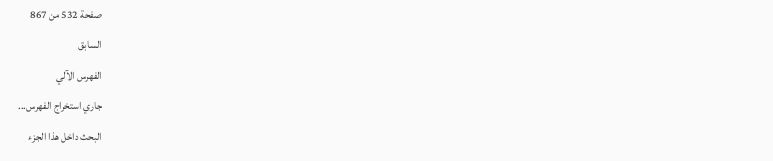صفحة 532 من 867
السابق
الفهرس الآلي
جاري استخراج الفهرس...
البحث داخل هذا الجزء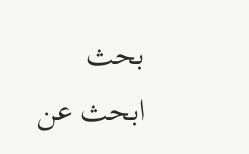بحث
ابحث عن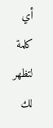أي كلمة لتظهر لك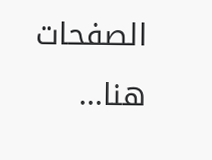الصفحات هنا...